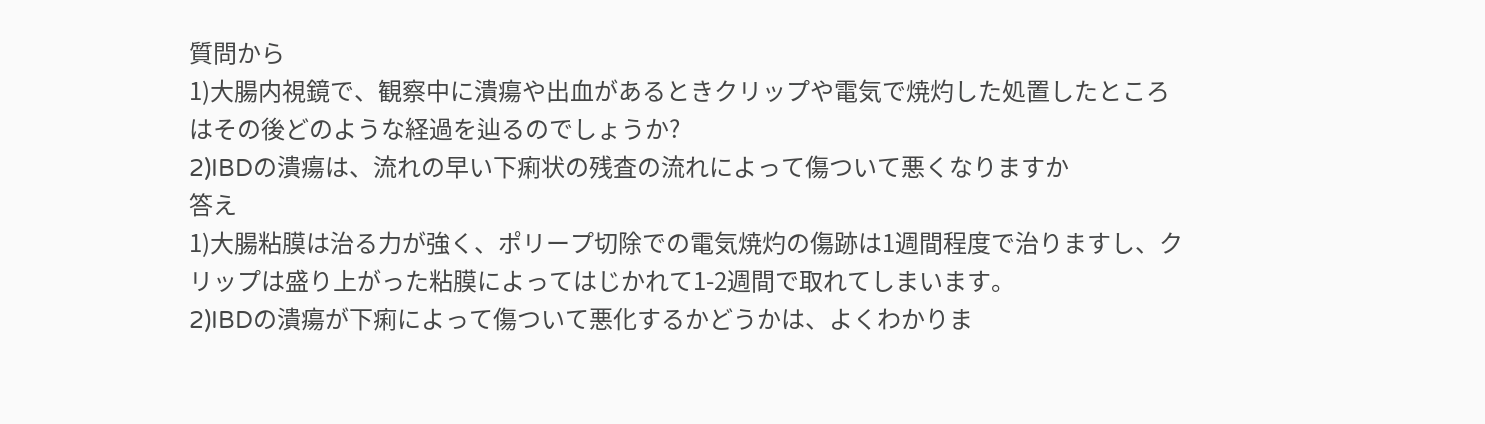質問から
1)大腸内視鏡で、観察中に潰瘍や出血があるときクリップや電気で焼灼した処置したところはその後どのような経過を辿るのでしょうか?
2)IBDの潰瘍は、流れの早い下痢状の残査の流れによって傷ついて悪くなりますか
答え
1)大腸粘膜は治る力が強く、ポリープ切除での電気焼灼の傷跡は1週間程度で治りますし、クリップは盛り上がった粘膜によってはじかれて1-2週間で取れてしまいます。
2)IBDの潰瘍が下痢によって傷ついて悪化するかどうかは、よくわかりま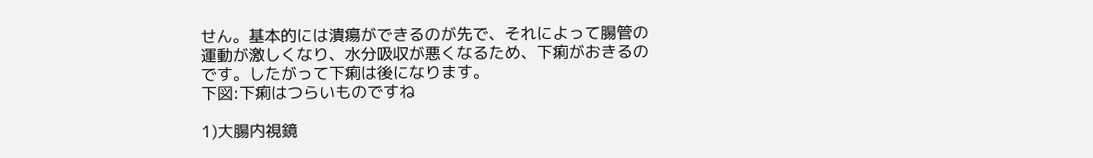せん。基本的には潰瘍ができるのが先で、それによって腸管の運動が激しくなり、水分吸収が悪くなるため、下痢がおきるのです。したがって下痢は後になります。
下図:下痢はつらいものですね

1)大腸内視鏡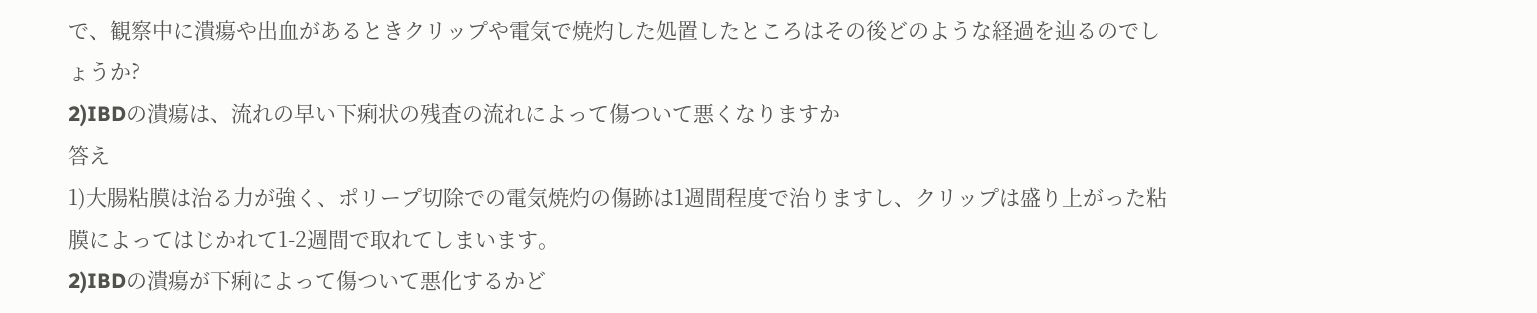で、観察中に潰瘍や出血があるときクリップや電気で焼灼した処置したところはその後どのような経過を辿るのでしょうか?
2)IBDの潰瘍は、流れの早い下痢状の残査の流れによって傷ついて悪くなりますか
答え
1)大腸粘膜は治る力が強く、ポリープ切除での電気焼灼の傷跡は1週間程度で治りますし、クリップは盛り上がった粘膜によってはじかれて1-2週間で取れてしまいます。
2)IBDの潰瘍が下痢によって傷ついて悪化するかど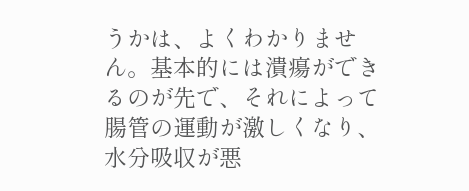うかは、よくわかりません。基本的には潰瘍ができるのが先で、それによって腸管の運動が激しくなり、水分吸収が悪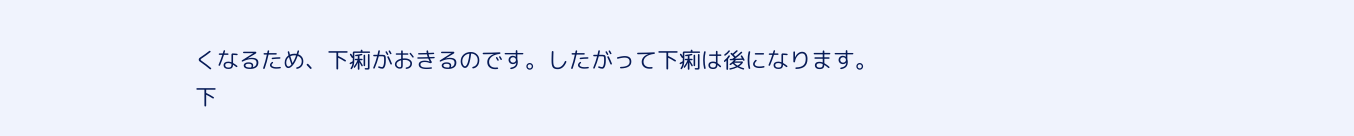くなるため、下痢がおきるのです。したがって下痢は後になります。
下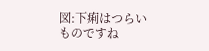図:下痢はつらいものですね